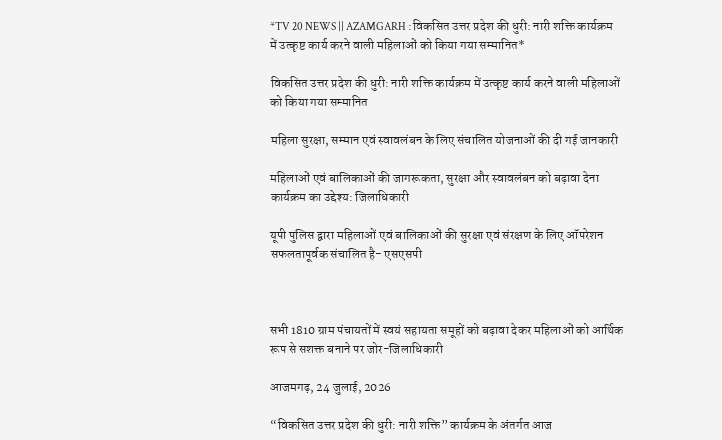*TV 20 NEWS || AZAMGARH :विकसित उत्तर प्रदेश की धुरी: नारी शक्ति कार्यक्रम में उत्कृष्ट कार्य करने वाली महिलाओं को किया गया सम्मानित*

विकसित उत्तर प्रदेश की धुरी: नारी शक्ति कार्यक्रम में उत्कृष्ट कार्य करने वाली महिलाओं को किया गया सम्मानित

महिला सुरक्षा, सम्मान एवं स्वावलंबन के लिए संचालित योजनाओं की दी गई जानकारी

महिलाओं एवं बालिकाओं की जागरूकता, सुरक्षा और स्वावलंबन को बढ़ावा देना कार्यक्रम का उद्देश्य: जिलाधिकारी

यूपी पुलिस द्वारा महिलाओं एवं बालिकाओं की सुरक्षा एवं संरक्षण के लिए ऑपरेशन सफलतापूर्वक संचालित है- एसएसपी



सभी 1810 ग्राम पंचायतों में स्वयं सहायता समूहों को बढ़ावा देकर महिलाओं को आर्थिक रूप से सशक्त बनाने पर जोर-जिलाधिकारी

आजमगढ़, 24 जुलाई, 2026

“विकसित उत्तर प्रदेश की धुरी: नारी शक्ति” कार्यक्रम के अंतर्गत आज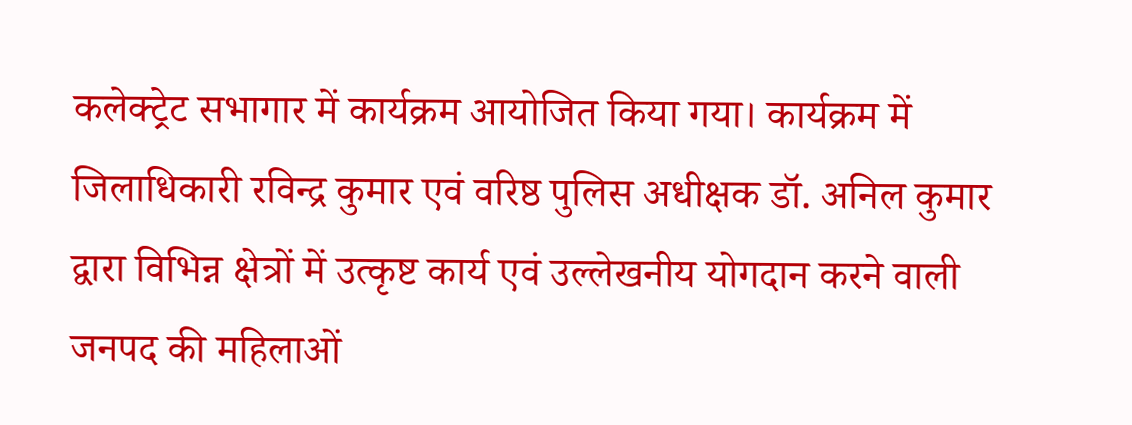कलेक्ट्रेट सभागार में कार्यक्रम आयोजित किया गया। कार्यक्रम में जिलाधिकारी रविन्द्र कुमार एवं वरिष्ठ पुलिस अधीक्षक डॉ. अनिल कुमार द्वारा विभिन्न क्षेत्रों में उत्कृष्ट कार्य एवं उल्लेखनीय योगदान करने वाली जनपद की महिलाओं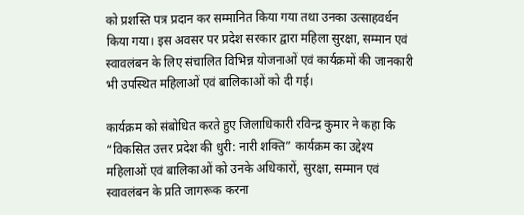को प्रशस्ति पत्र प्रदान कर सम्मानित किया गया तथा उनका उत्साहवर्धन किया गया। इस अवसर पर प्रदेश सरकार द्वारा महिला सुरक्षा, सम्मान एवं स्वावलंबन के लिए संचालित विभिन्न योजनाओं एवं कार्यक्रमों की जानकारी भी उपस्थित महिलाओं एवं बालिकाओं को दी गई।

कार्यक्रम को संबोधित करते हुए जिलाधिकारी रविन्द्र कुमार ने कहा कि “विकसित उत्तर प्रदेश की धुरी: नारी शक्ति” कार्यक्रम का उद्देश्य महिलाओं एवं बालिकाओं को उनके अधिकारों, सुरक्षा, सम्मान एवं स्वावलंबन के प्रति जागरूक करना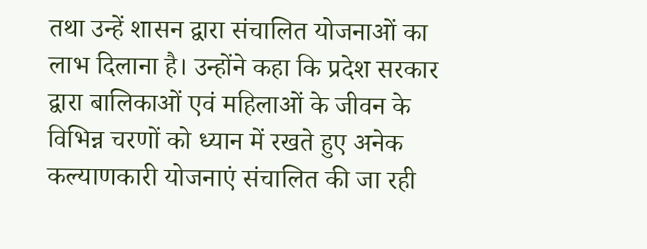तथा उन्हें शासन द्वारा संचालित योजनाओं का लाभ दिलाना है। उन्होंने कहा कि प्रदेश सरकार द्वारा बालिकाओं एवं महिलाओं के जीवन के विभिन्न चरणों को ध्यान में रखते हुए अनेक कल्याणकारी योजनाएं संचालित की जा रही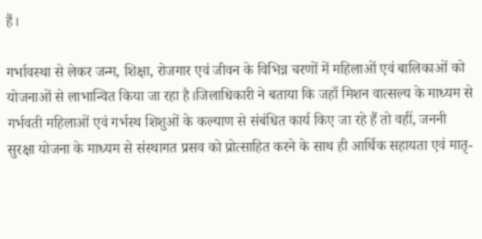हैं।

गर्भावस्था से लेकर जन्म, शिक्षा, रोजगार एवं जीवन के विभिन्न चरणों में महिलाओं एवं बालिकाओं को योजनाओं से लाभान्वित किया जा रहा है।जिलाधिकारी ने बताया कि जहाँ मिशन वात्सल्य के माध्यम से गर्भवती महिलाओं एवं गर्भस्थ शिशुओं के कल्याण से संबंधित कार्य किए जा रहे हैं तो वहीं, जननी सुरक्षा योजना के माध्यम से संस्थागत प्रसव को प्रोत्साहित करने के साथ ही आर्थिक सहायता एवं मातृ-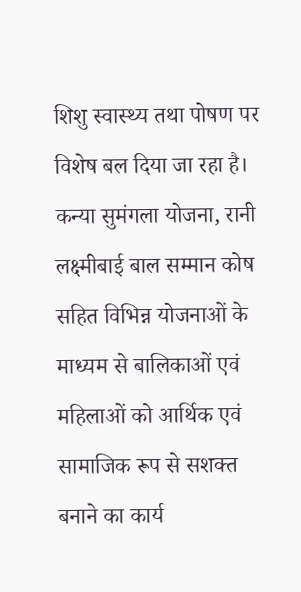शिशु स्वास्थ्य तथा पोषण पर विशेष बल दिया जा रहा है। कन्या सुमंगला योजना, रानी लक्ष्मीबाई बाल सम्मान कोष सहित विभिन्न योजनाओं के माध्यम से बालिकाओं एवं महिलाओं को आर्थिक एवं सामाजिक रूप से सशक्त बनाने का कार्य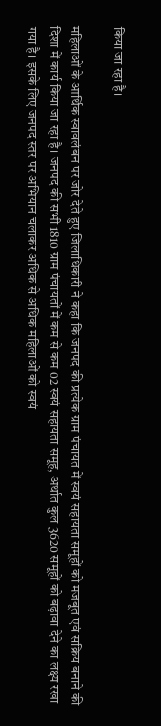किया जा रहा है।

महिलाओं के आर्थिक स्वावलंबन पर जोर देते हुए जिलाधिकारी ने कहा कि जनपद की प्रत्येक ग्राम पंचायत में स्वयं सहायता समूहों को मजबूत एवं सक्रिय बनाने की दिशा में कार्य किया जा रहा है। जनपद की सभी 1810 ग्राम पंचायतों में कम से कम 02 स्वयं सहायता समूह, अर्थात कुल 3620 समूहों को बढ़ावा देने का लक्ष्य रखा गया है। इसके लिए जनपद स्तर पर अभियान चलाकर अधिक से अधिक महिलाओं को स्वयं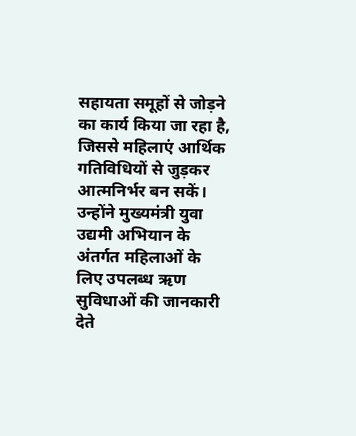सहायता समूहों से जोड़ने का कार्य किया जा रहा है, जिससे महिलाएं आर्थिक गतिविधियों से जुड़कर आत्मनिर्भर बन सकें। उन्होंने मुख्यमंत्री युवा उद्यमी अभियान के अंतर्गत महिलाओं के लिए उपलब्ध ऋण सुविधाओं की जानकारी देते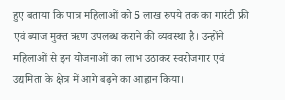हुए बताया कि पात्र महिलाओं को 5 लाख रुपये तक का गारंटी फ्री एवं ब्याज मुक्त ऋण उपलब्ध कराने की व्यवस्था है। उन्होंने महिलाओं से इन योजनाओं का लाभ उठाकर स्वरोजगार एवं उद्यमिता के क्षेत्र में आगे बढ़ने का आह्वान किया।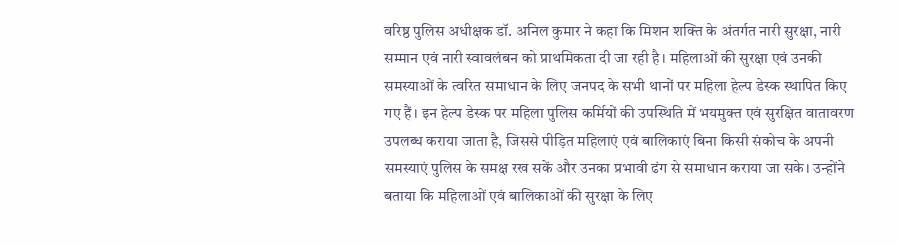वरिष्ठ पुलिस अधीक्षक डॉ. अनिल कुमार ने कहा कि मिशन शक्ति के अंतर्गत नारी सुरक्षा, नारी सम्मान एवं नारी स्वावलंबन को प्राथमिकता दी जा रही है। महिलाओं की सुरक्षा एवं उनकी समस्याओं के त्वरित समाधान के लिए जनपद के सभी थानों पर महिला हेल्प डेस्क स्थापित किए गए हैं। इन हेल्प डेस्क पर महिला पुलिस कर्मियों की उपस्थिति में भयमुक्त एवं सुरक्षित वातावरण उपलब्ध कराया जाता है, जिससे पीड़ित महिलाएं एवं बालिकाएं बिना किसी संकोच के अपनी समस्याएं पुलिस के समक्ष रख सकें और उनका प्रभावी ढंग से समाधान कराया जा सके। उन्होंने बताया कि महिलाओं एवं बालिकाओं की सुरक्षा के लिए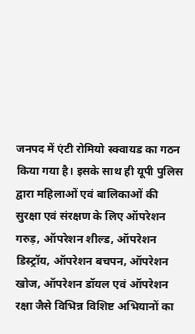जनपद में एंटी रोमियो स्क्वायड का गठन किया गया है। इसके साथ ही यूपी पुलिस द्वारा महिलाओं एवं बालिकाओं की सुरक्षा एवं संरक्षण के लिए ऑपरेशन गरुड़, ऑपरेशन शील्ड, ऑपरेशन डिस्ट्रॉय, ऑपरेशन बचपन, ऑपरेशन खोज, ऑपरेशन डॉयल एवं ऑपरेशन रक्षा जैसे विभिन्न विशिष्ट अभियानों का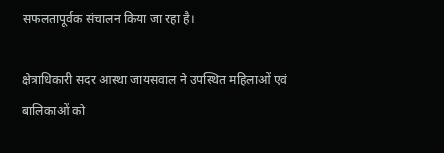सफलतापूर्वक संचालन किया जा रहा है।

क्षेत्राधिकारी सदर आस्था जायसवाल ने उपस्थित महिलाओं एवं बालिकाओं को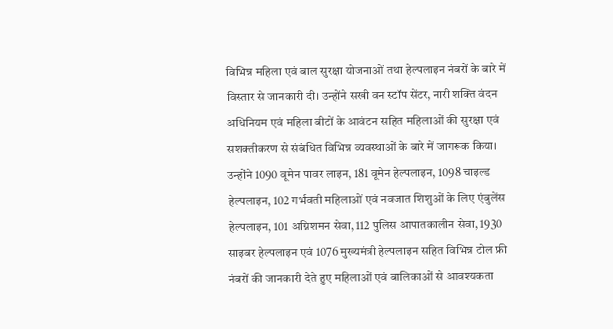विभिन्न महिला एवं बाल सुरक्षा योजनाओं तथा हेल्पलाइन नंबरों के बारे में विस्तार से जानकारी दी। उन्होंने सखी वन स्टॉप सेंटर, नारी शक्ति वंदन अधिनियम एवं महिला बीटों के आवंटन सहित महिलाओं की सुरक्षा एवं सशक्तीकरण से संबंधित विभिन्न व्यवस्थाओं के बारे में जागरूक किया। उन्होंने 1090 वूमेन पावर लाइन, 181 वूमेन हेल्पलाइन, 1098 चाइल्ड हेल्पलाइन, 102 गर्भवती महिलाओं एवं नवजात शिशुओं के लिए एंबुलेंस हेल्पलाइन, 101 अग्निशमन सेवा, 112 पुलिस आपातकालीन सेवा, 1930 साइबर हेल्पलाइन एवं 1076 मुख्यमंत्री हेल्पलाइन सहित विभिन्न टोल फ्री नंबरों की जानकारी देते हुए महिलाओं एवं बालिकाओं से आवश्यकता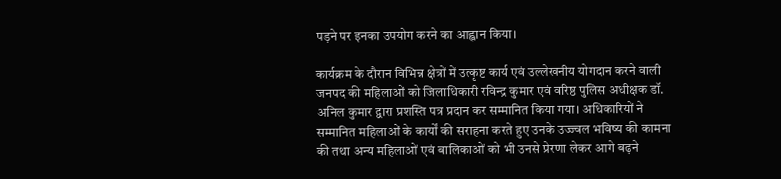पड़ने पर इनका उपयोग करने का आह्वान किया।

कार्यक्रम के दौरान विभिन्न क्षेत्रों में उत्कृष्ट कार्य एवं उल्लेखनीय योगदान करने वाली जनपद की महिलाओं को जिलाधिकारी रविन्द्र कुमार एवं वरिष्ठ पुलिस अधीक्षक डॉ. अनिल कुमार द्वारा प्रशस्ति पत्र प्रदान कर सम्मानित किया गया। अधिकारियों ने सम्मानित महिलाओं के कार्यों की सराहना करते हुए उनके उज्ज्वल भविष्य की कामना की तथा अन्य महिलाओं एवं बालिकाओं को भी उनसे प्रेरणा लेकर आगे बढ़ने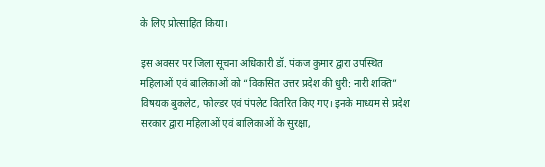के लिए प्रोत्साहित किया।

इस अवसर पर जिला सूचना अधिकारी डॉ. पंकज कुमार द्वारा उपस्थित महिलाओं एवं बालिकाओं को “विकसित उत्तर प्रदेश की धुरी: नारी शक्ति” विषयक बुकलेट, फोल्डर एवं पंपलेट वितरित किए गए। इनके माध्यम से प्रदेश सरकार द्वारा महिलाओं एवं बालिकाओं के सुरक्षा,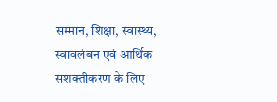सम्मान, शिक्षा, स्वास्थ्य, स्वावलंबन एवं आर्थिक सशक्तीकरण के लिए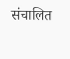संचालित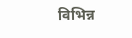विभिन्न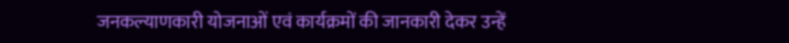जनकल्याणकारी योजनाओं एवं कार्यक्रमों की जानकारी देकर उन्हें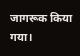जागरूक किया गया।